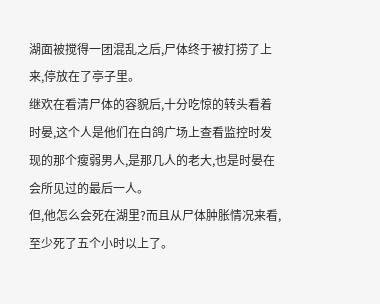湖面被搅得一团混乱之后,尸体终于被打捞了上来,停放在了亭子里。
继欢在看清尸体的容貌后,十分吃惊的转头看着时晏,这个人是他们在白鸽广场上查看监控时发现的那个瘦弱男人,是那几人的老大,也是时晏在会所见过的最后一人。
但,他怎么会死在湖里?而且从尸体肿胀情况来看,至少死了五个小时以上了。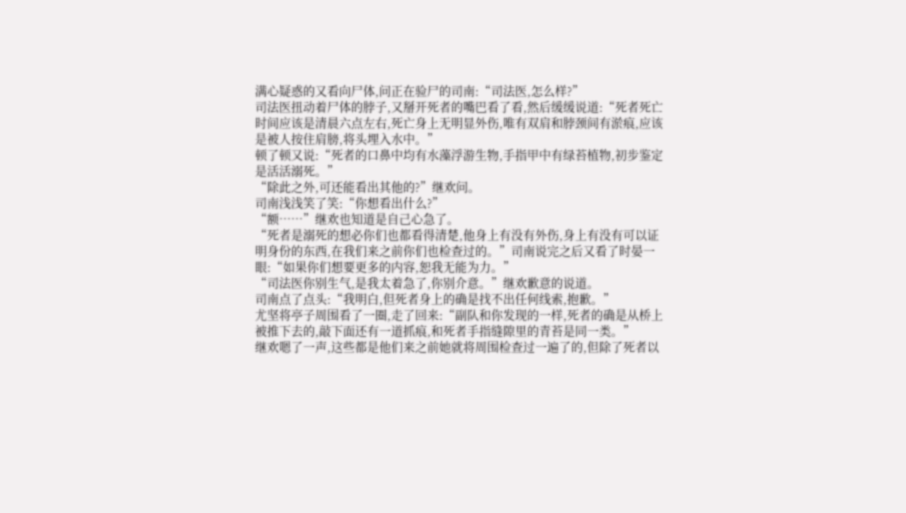满心疑惑的又看向尸体,问正在验尸的司南:“司法医,怎么样?”
司法医扭动着尸体的脖子,又掰开死者的嘴巴看了看,然后缓缓说道:“死者死亡时间应该是清晨六点左右,死亡身上无明显外伤,唯有双肩和脖颈间有淤痕,应该是被人按住肩膀,将头埋入水中。”
顿了顿又说:“死者的口鼻中均有水藻浮游生物,手指甲中有绿苔植物,初步鉴定是活活溺死。”
“除此之外,可还能看出其他的?”继欢问。
司南浅浅笑了笑:“你想看出什么?”
“额……”继欢也知道是自己心急了。
“死者是溺死的想必你们也都看得清楚,他身上有没有外伤,身上有没有可以证明身份的东西,在我们来之前你们也检查过的。”司南说完之后又看了时晏一眼:“如果你们想要更多的内容,恕我无能为力。”
“司法医你别生气,是我太着急了,你别介意。”继欢歉意的说道。
司南点了点头:“我明白,但死者身上的确是找不出任何线索,抱歉。”
尤坚将亭子周围看了一圈,走了回来:“副队和你发现的一样,死者的确是从桥上被推下去的,敲下面还有一道抓痕,和死者手指缝隙里的青苔是同一类。”
继欢嗯了一声,这些都是他们来之前她就将周围检查过一遍了的,但除了死者以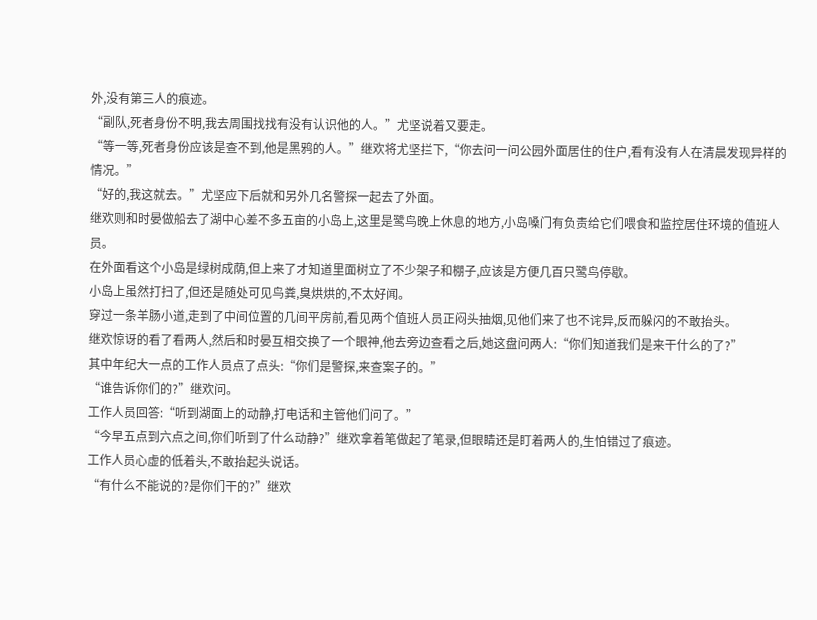外,没有第三人的痕迹。
“副队,死者身份不明,我去周围找找有没有认识他的人。”尤坚说着又要走。
“等一等,死者身份应该是查不到,他是黑鸦的人。”继欢将尤坚拦下,“你去问一问公园外面居住的住户,看有没有人在清晨发现异样的情况。”
“好的,我这就去。”尤坚应下后就和另外几名警探一起去了外面。
继欢则和时晏做船去了湖中心差不多五亩的小岛上,这里是鹭鸟晚上休息的地方,小岛嗓门有负责给它们喂食和监控居住环境的值班人员。
在外面看这个小岛是绿树成荫,但上来了才知道里面树立了不少架子和棚子,应该是方便几百只鹭鸟停歇。
小岛上虽然打扫了,但还是随处可见鸟粪,臭烘烘的,不太好闻。
穿过一条羊肠小道,走到了中间位置的几间平房前,看见两个值班人员正闷头抽烟,见他们来了也不诧异,反而躲闪的不敢抬头。
继欢惊讶的看了看两人,然后和时晏互相交换了一个眼神,他去旁边查看之后,她这盘问两人:“你们知道我们是来干什么的了?”
其中年纪大一点的工作人员点了点头:“你们是警探,来查案子的。”
“谁告诉你们的?”继欢问。
工作人员回答:“听到湖面上的动静,打电话和主管他们问了。”
“今早五点到六点之间,你们听到了什么动静?”继欢拿着笔做起了笔录,但眼睛还是盯着两人的,生怕错过了痕迹。
工作人员心虚的低着头,不敢抬起头说话。
“有什么不能说的?是你们干的?”继欢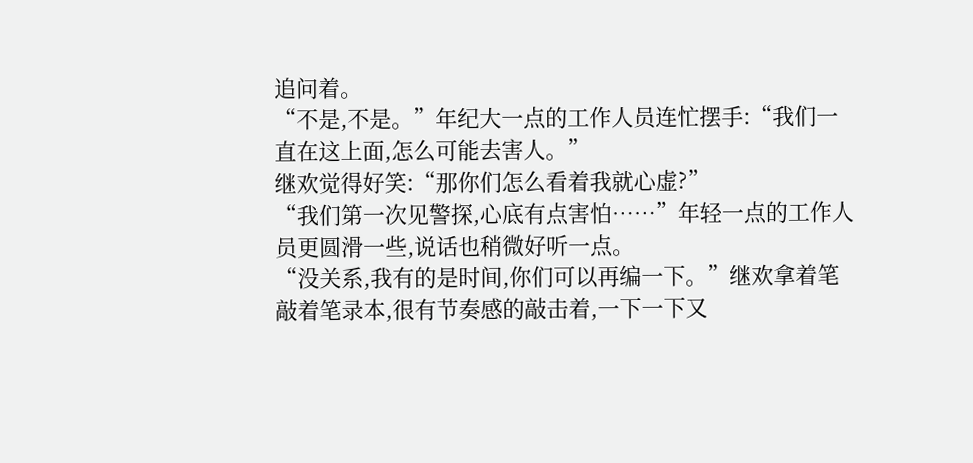追问着。
“不是,不是。”年纪大一点的工作人员连忙摆手:“我们一直在这上面,怎么可能去害人。”
继欢觉得好笑:“那你们怎么看着我就心虚?”
“我们第一次见警探,心底有点害怕……”年轻一点的工作人员更圆滑一些,说话也稍微好听一点。
“没关系,我有的是时间,你们可以再编一下。”继欢拿着笔敲着笔录本,很有节奏感的敲击着,一下一下又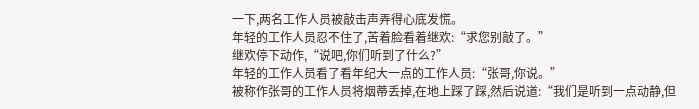一下,两名工作人员被敲击声弄得心底发慌。
年轻的工作人员忍不住了,苦着脸看着继欢:“求您别敲了。”
继欢停下动作,“说吧,你们听到了什么?”
年轻的工作人员看了看年纪大一点的工作人员:“张哥,你说。”
被称作张哥的工作人员将烟蒂丢掉,在地上踩了踩,然后说道:“我们是听到一点动静,但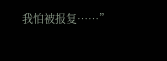我怕被报复……”